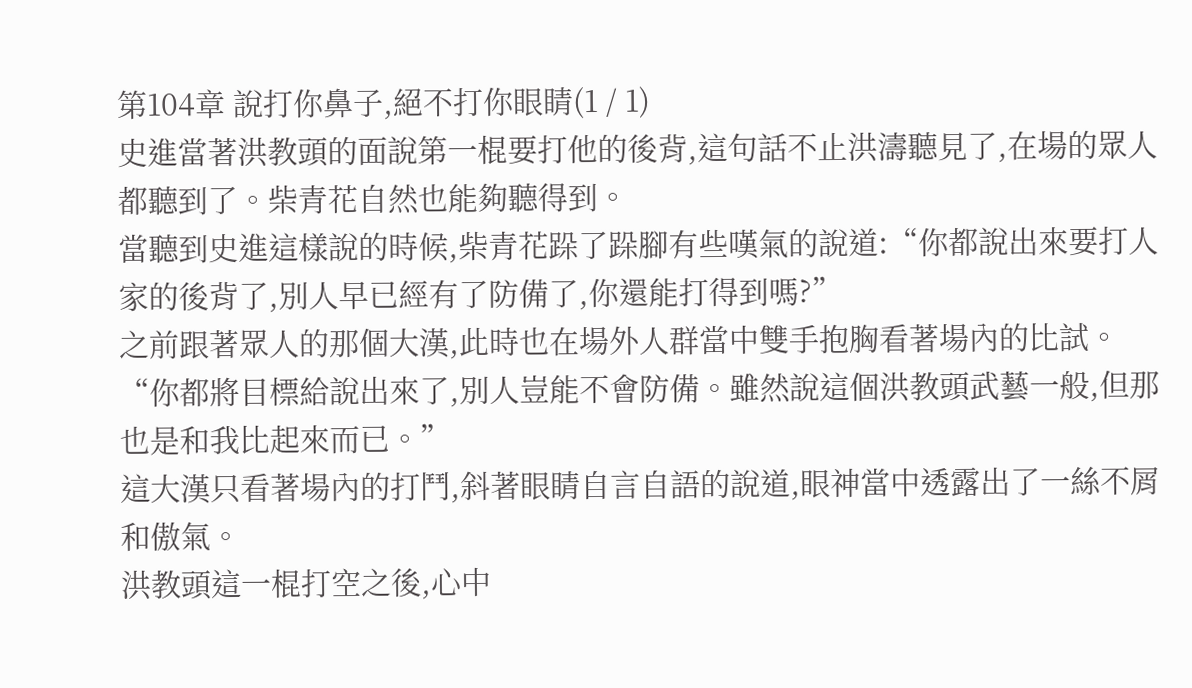第104章 說打你鼻子,絕不打你眼睛(1 / 1)
史進當著洪教頭的面說第一棍要打他的後背,這句話不止洪濤聽見了,在場的眾人都聽到了。柴青花自然也能夠聽得到。
當聽到史進這樣說的時候,柴青花跺了跺腳有些嘆氣的說道:“你都說出來要打人家的後背了,別人早已經有了防備了,你還能打得到嗎?”
之前跟著眾人的那個大漢,此時也在場外人群當中雙手抱胸看著場內的比試。
“你都將目標給說出來了,別人豈能不會防備。雖然說這個洪教頭武藝一般,但那也是和我比起來而已。”
這大漢只看著場內的打鬥,斜著眼睛自言自語的說道,眼神當中透露出了一絲不屑和傲氣。
洪教頭這一棍打空之後,心中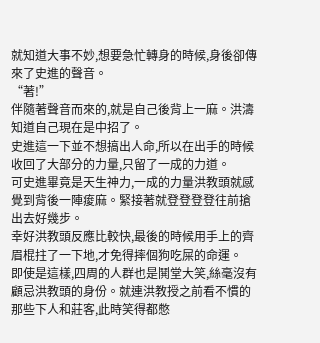就知道大事不妙,想要急忙轉身的時候,身後卻傳來了史進的聲音。
“著!”
伴隨著聲音而來的,就是自己後背上一麻。洪濤知道自己現在是中招了。
史進這一下並不想搞出人命,所以在出手的時候收回了大部分的力量,只留了一成的力道。
可史進畢竟是天生神力,一成的力量洪教頭就感覺到背後一陣痠麻。緊接著就登登登登往前搶出去好幾步。
幸好洪教頭反應比較快,最後的時候用手上的齊眉棍拄了一下地,才免得摔個狗吃屎的命運。
即使是這樣,四周的人群也是鬨堂大笑,絲毫沒有顧忌洪教頭的身份。就連洪教授之前看不慣的那些下人和莊客,此時笑得都憋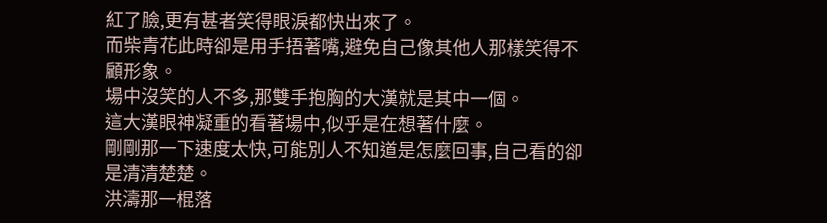紅了臉,更有甚者笑得眼淚都快出來了。
而柴青花此時卻是用手捂著嘴,避免自己像其他人那樣笑得不顧形象。
場中沒笑的人不多,那雙手抱胸的大漢就是其中一個。
這大漢眼神凝重的看著場中,似乎是在想著什麼。
剛剛那一下速度太快,可能別人不知道是怎麼回事,自己看的卻是清清楚楚。
洪濤那一棍落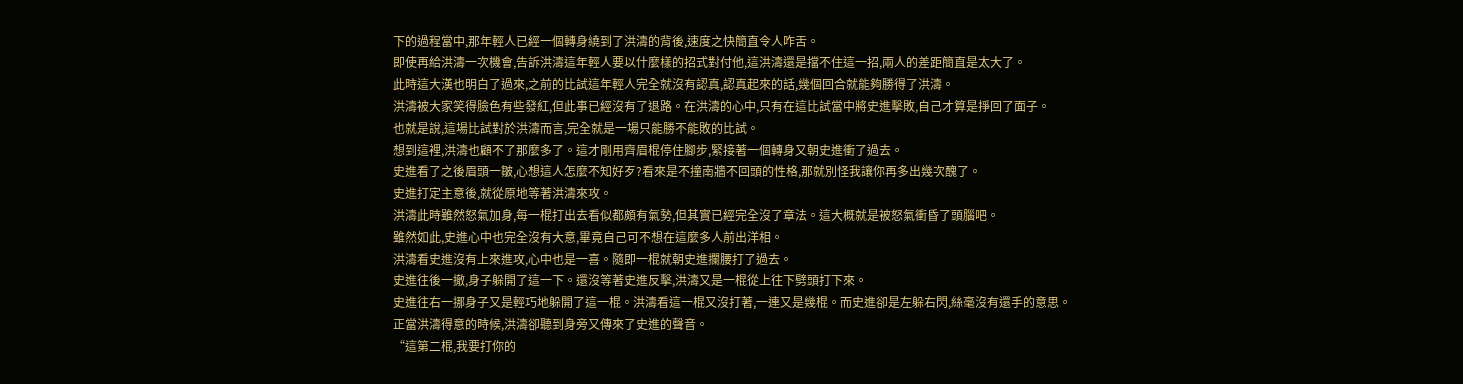下的過程當中,那年輕人已經一個轉身繞到了洪濤的背後,速度之快簡直令人咋舌。
即使再給洪濤一次機會,告訴洪濤這年輕人要以什麼樣的招式對付他,這洪濤還是擋不住這一招,兩人的差距簡直是太大了。
此時這大漢也明白了過來,之前的比試這年輕人完全就沒有認真,認真起來的話,幾個回合就能夠勝得了洪濤。
洪濤被大家笑得臉色有些發紅,但此事已經沒有了退路。在洪濤的心中,只有在這比試當中將史進擊敗,自己才算是掙回了面子。
也就是說,這場比試對於洪濤而言,完全就是一場只能勝不能敗的比試。
想到這裡,洪濤也顧不了那麼多了。這才剛用齊眉棍停住腳步,緊接著一個轉身又朝史進衝了過去。
史進看了之後眉頭一皺,心想這人怎麼不知好歹?看來是不撞南牆不回頭的性格,那就別怪我讓你再多出幾次醜了。
史進打定主意後,就從原地等著洪濤來攻。
洪濤此時雖然怒氣加身,每一棍打出去看似都頗有氣勢,但其實已經完全沒了章法。這大概就是被怒氣衝昏了頭腦吧。
雖然如此,史進心中也完全沒有大意,畢竟自己可不想在這麼多人前出洋相。
洪濤看史進沒有上來進攻,心中也是一喜。隨即一棍就朝史進攔腰打了過去。
史進往後一撤,身子躲開了這一下。還沒等著史進反擊,洪濤又是一棍從上往下劈頭打下來。
史進往右一挪身子又是輕巧地躲開了這一棍。洪濤看這一棍又沒打著,一連又是幾棍。而史進卻是左躲右閃,絲毫沒有還手的意思。
正當洪濤得意的時候,洪濤卻聽到身旁又傳來了史進的聲音。
“這第二棍,我要打你的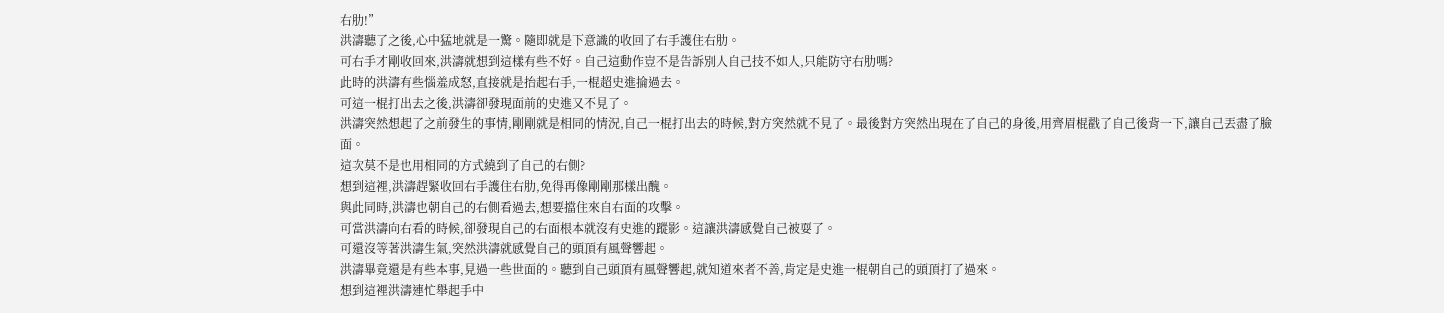右肋!”
洪濤聽了之後,心中猛地就是一驚。隨即就是下意識的收回了右手護住右肋。
可右手才剛收回來,洪濤就想到這樣有些不好。自己這動作豈不是告訴別人自己技不如人,只能防守右肋嗎?
此時的洪濤有些惱羞成怒,直接就是抬起右手,一棍超史進掄過去。
可這一棍打出去之後,洪濤卻發現面前的史進又不見了。
洪濤突然想起了之前發生的事情,剛剛就是相同的情況,自己一棍打出去的時候,對方突然就不見了。最後對方突然出現在了自己的身後,用齊眉棍戳了自己後背一下,讓自己丟盡了臉面。
這次莫不是也用相同的方式繞到了自己的右側?
想到這裡,洪濤趕緊收回右手護住右肋,免得再像剛剛那樣出醜。
與此同時,洪濤也朝自己的右側看過去,想要擋住來自右面的攻擊。
可當洪濤向右看的時候,卻發現自己的右面根本就沒有史進的蹤影。這讓洪濤感覺自己被耍了。
可還沒等著洪濤生氣,突然洪濤就感覺自己的頭頂有風聲響起。
洪濤畢竟還是有些本事,見過一些世面的。聽到自己頭頂有風聲響起,就知道來者不善,肯定是史進一棍朝自己的頭頂打了過來。
想到這裡洪濤連忙舉起手中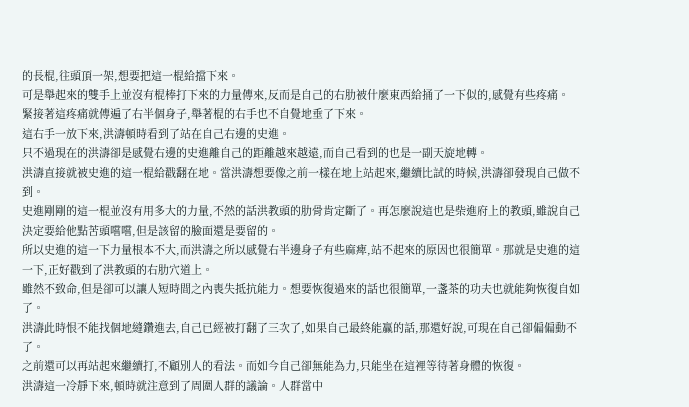的長棍,往頭頂一架,想要把這一棍給擋下來。
可是舉起來的雙手上並沒有棍棒打下來的力量傳來,反而是自己的右肋被什麼東西給捅了一下似的,感覺有些疼痛。
緊接著這疼痛就傳遍了右半個身子,舉著棍的右手也不自覺地垂了下來。
這右手一放下來,洪濤頓時看到了站在自己右邊的史進。
只不過現在的洪濤卻是感覺右邊的史進離自己的距離越來越遠,而自己看到的也是一副天旋地轉。
洪濤直接就被史進的這一棍給戳翻在地。當洪濤想要像之前一樣在地上站起來,繼續比試的時候,洪濤卻發現自己做不到。
史進剛剛的這一棍並沒有用多大的力量,不然的話洪教頭的肋骨肯定斷了。再怎麼說這也是柴進府上的教頭,雖說自己決定要給他點苦頭嚐嚐,但是該留的臉面還是要留的。
所以史進的這一下力量根本不大,而洪濤之所以感覺右半邊身子有些麻痺,站不起來的原因也很簡單。那就是史進的這一下,正好戳到了洪教頭的右肋穴道上。
雖然不致命,但是卻可以讓人短時間之內喪失抵抗能力。想要恢復過來的話也很簡單,一盞茶的功夫也就能夠恢復自如了。
洪濤此時恨不能找個地縫鑽進去,自己已經被打翻了三次了,如果自己最終能贏的話,那還好說,可現在自己卻偏偏動不了。
之前還可以再站起來繼續打,不顧別人的看法。而如今自己卻無能為力,只能坐在這裡等待著身體的恢復。
洪濤這一冷靜下來,頓時就注意到了周圍人群的議論。人群當中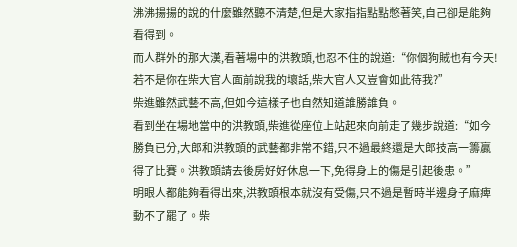沸沸揚揚的說的什麼雖然聽不清楚,但是大家指指點點憋著笑,自己卻是能夠看得到。
而人群外的那大漢,看著場中的洪教頭,也忍不住的說道:“你個狗賊也有今天!若不是你在柴大官人面前說我的壞話,柴大官人又豈會如此待我?”
柴進雖然武藝不高,但如今這樣子也自然知道誰勝誰負。
看到坐在場地當中的洪教頭,柴進從座位上站起來向前走了幾步說道:“如今勝負已分,大郎和洪教頭的武藝都非常不錯,只不過最終還是大郎技高一籌贏得了比賽。洪教頭請去後房好好休息一下,免得身上的傷是引起後患。”
明眼人都能夠看得出來,洪教頭根本就沒有受傷,只不過是暫時半邊身子麻痺動不了罷了。柴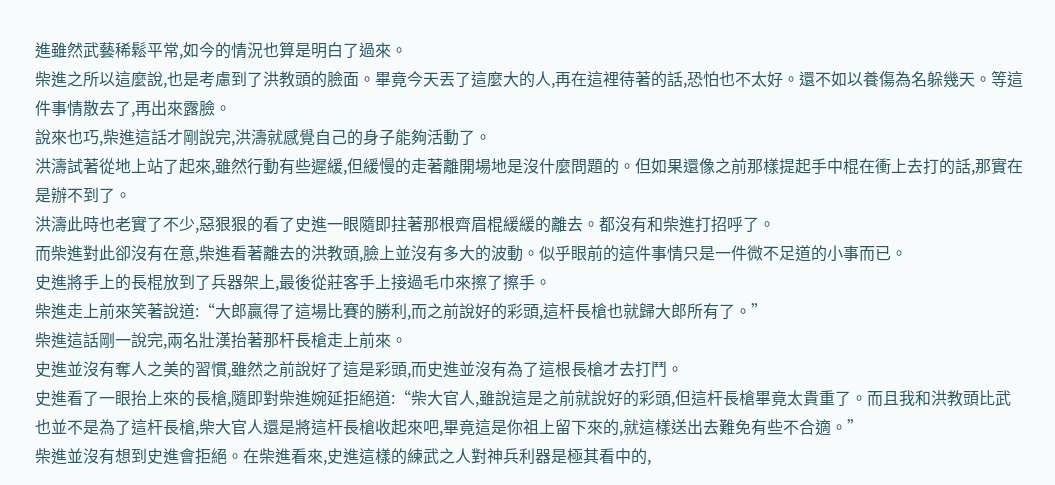進雖然武藝稀鬆平常,如今的情況也算是明白了過來。
柴進之所以這麼說,也是考慮到了洪教頭的臉面。畢竟今天丟了這麼大的人,再在這裡待著的話,恐怕也不太好。還不如以養傷為名躲幾天。等這件事情散去了,再出來露臉。
說來也巧,柴進這話才剛說完,洪濤就感覺自己的身子能夠活動了。
洪濤試著從地上站了起來,雖然行動有些遲緩,但緩慢的走著離開場地是沒什麼問題的。但如果還像之前那樣提起手中棍在衝上去打的話,那實在是辦不到了。
洪濤此時也老實了不少,惡狠狠的看了史進一眼隨即拄著那根齊眉棍緩緩的離去。都沒有和柴進打招呼了。
而柴進對此卻沒有在意,柴進看著離去的洪教頭,臉上並沒有多大的波動。似乎眼前的這件事情只是一件微不足道的小事而已。
史進將手上的長棍放到了兵器架上,最後從莊客手上接過毛巾來擦了擦手。
柴進走上前來笑著說道:“大郎贏得了這場比賽的勝利,而之前說好的彩頭,這杆長槍也就歸大郎所有了。”
柴進這話剛一說完,兩名壯漢抬著那杆長槍走上前來。
史進並沒有奪人之美的習慣,雖然之前說好了這是彩頭,而史進並沒有為了這根長槍才去打鬥。
史進看了一眼抬上來的長槍,隨即對柴進婉延拒絕道:“柴大官人,雖說這是之前就說好的彩頭,但這杆長槍畢竟太貴重了。而且我和洪教頭比武也並不是為了這杆長槍,柴大官人還是將這杆長槍收起來吧,畢竟這是你祖上留下來的,就這樣送出去難免有些不合適。”
柴進並沒有想到史進會拒絕。在柴進看來,史進這樣的練武之人對神兵利器是極其看中的,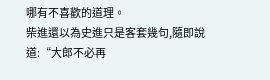哪有不喜歡的道理。
柴進還以為史進只是客套幾句,隨即說道:“大郎不必再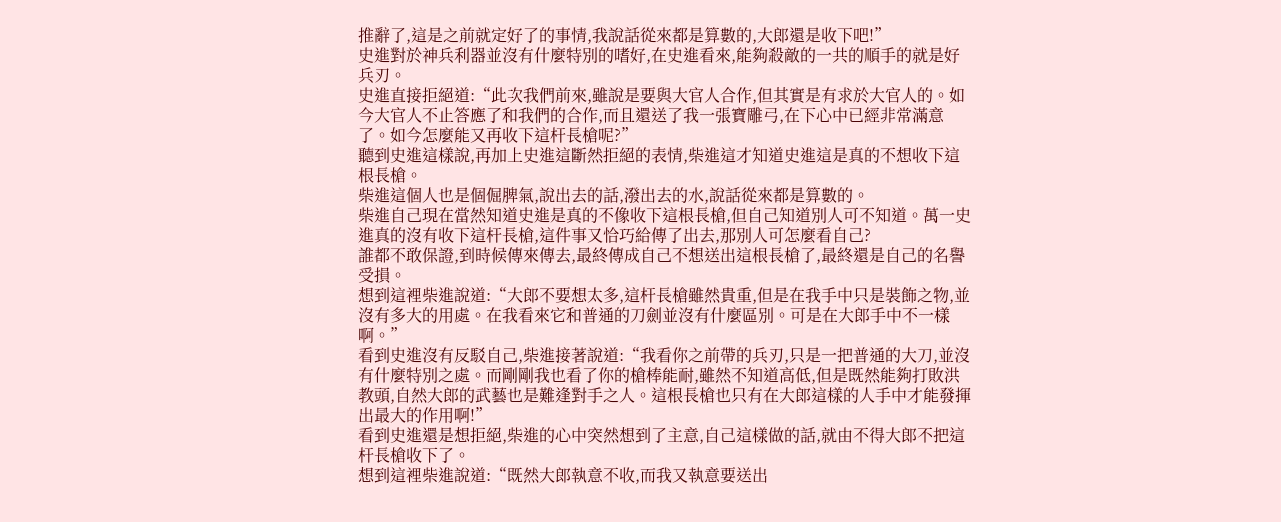推辭了,這是之前就定好了的事情,我說話從來都是算數的,大郎還是收下吧!”
史進對於神兵利器並沒有什麼特別的嗜好,在史進看來,能夠殺敵的一共的順手的就是好兵刃。
史進直接拒絕道:“此次我們前來,雖說是要與大官人合作,但其實是有求於大官人的。如今大官人不止答應了和我們的合作,而且還送了我一張寶雕弓,在下心中已經非常滿意了。如今怎麼能又再收下這杆長槍呢?”
聽到史進這樣說,再加上史進這斷然拒絕的表情,柴進這才知道史進這是真的不想收下這根長槍。
柴進這個人也是個倔脾氣,說出去的話,潑出去的水,說話從來都是算數的。
柴進自己現在當然知道史進是真的不像收下這根長槍,但自己知道別人可不知道。萬一史進真的沒有收下這杆長槍,這件事又恰巧給傳了出去,那別人可怎麼看自己?
誰都不敢保證,到時候傳來傳去,最終傳成自己不想送出這根長槍了,最終還是自己的名譽受損。
想到這裡柴進說道:“大郎不要想太多,這杆長槍雖然貴重,但是在我手中只是裝飾之物,並沒有多大的用處。在我看來它和普通的刀劍並沒有什麼區別。可是在大郎手中不一樣啊。”
看到史進沒有反駁自己,柴進接著說道:“我看你之前帶的兵刃,只是一把普通的大刀,並沒有什麼特別之處。而剛剛我也看了你的槍棒能耐,雖然不知道高低,但是既然能夠打敗洪教頭,自然大郎的武藝也是難逢對手之人。這根長槍也只有在大郎這樣的人手中才能發揮出最大的作用啊!”
看到史進還是想拒絕,柴進的心中突然想到了主意,自己這樣做的話,就由不得大郎不把這杆長槍收下了。
想到這裡柴進說道:“既然大郎執意不收,而我又執意要送出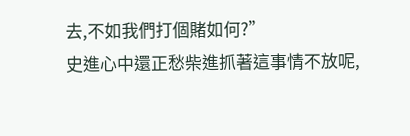去,不如我們打個賭如何?”
史進心中還正愁柴進抓著這事情不放呢,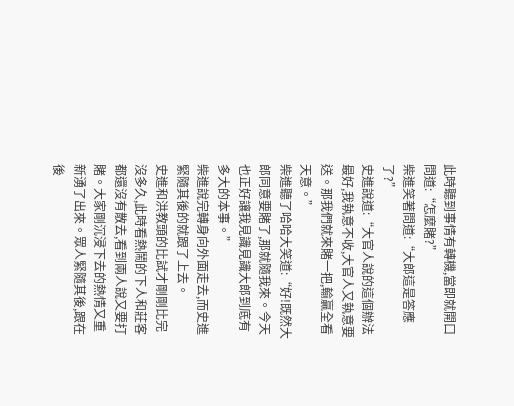此時聽到事情有轉機,當即就開口問道:“怎麼賭?”
柴進笑著問道:“大郎這是答應了?”
史進說道:“大官人說的這個辦法最好,我執意不收,大官人又執意要送。那我們就來賭一把,輸贏全看天意。”
柴進聽了哈哈大笑道:“好!既然大郎同意要賭了,那就隨我來。今天也正好讓我見識見識大郎到底有多大的本事。”
柴進說完轉身向外面走去,而史進緊隨其後的就跟了上去。
史進和洪教頭的比試才剛剛比完沒多久,此時看熱鬧的下人和莊客都還沒有散去,看到兩人說又要打賭。大家剛沉浸下去的熱情又重新湧了出來。眾人緊隨其後,跟在後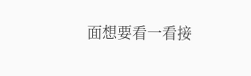面想要看一看接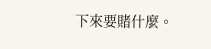下來要賭什麼。